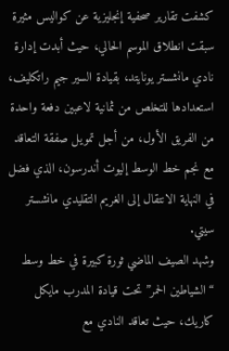كشفت تقارير صحفية إنجليزية عن كواليس مثيرة سبقت انطلاق الموسم الحالي، حيث أبدت إدارة نادي مانشستر يونايتد، بقيادة السير جيم راتكليف، استعدادها للتخلص من ثمانية لاعبين دفعة واحدة من الفريق الأول، من أجل تمويل صفقة التعاقد مع نجم خط الوسط إليوت أندرسون، الذي فضل في النهاية الانتقال إلى الغريم التقليدي مانشستر سيتي.
وشهد الصيف الماضي ثورة كبيرة في خط وسط “الشياطين الحمر” تحت قيادة المدرب مايكل كاريك، حيث تعاقد النادي مع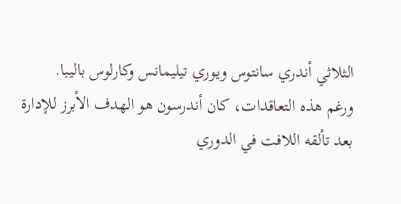الثلاثي أندري سانتوس ويوري تيليمانس وكارلوس باليبا.
ورغم هذه التعاقدات، كان أندرسون هو الهدف الأبرز للإدارة بعد تألقه اللافت في الدوري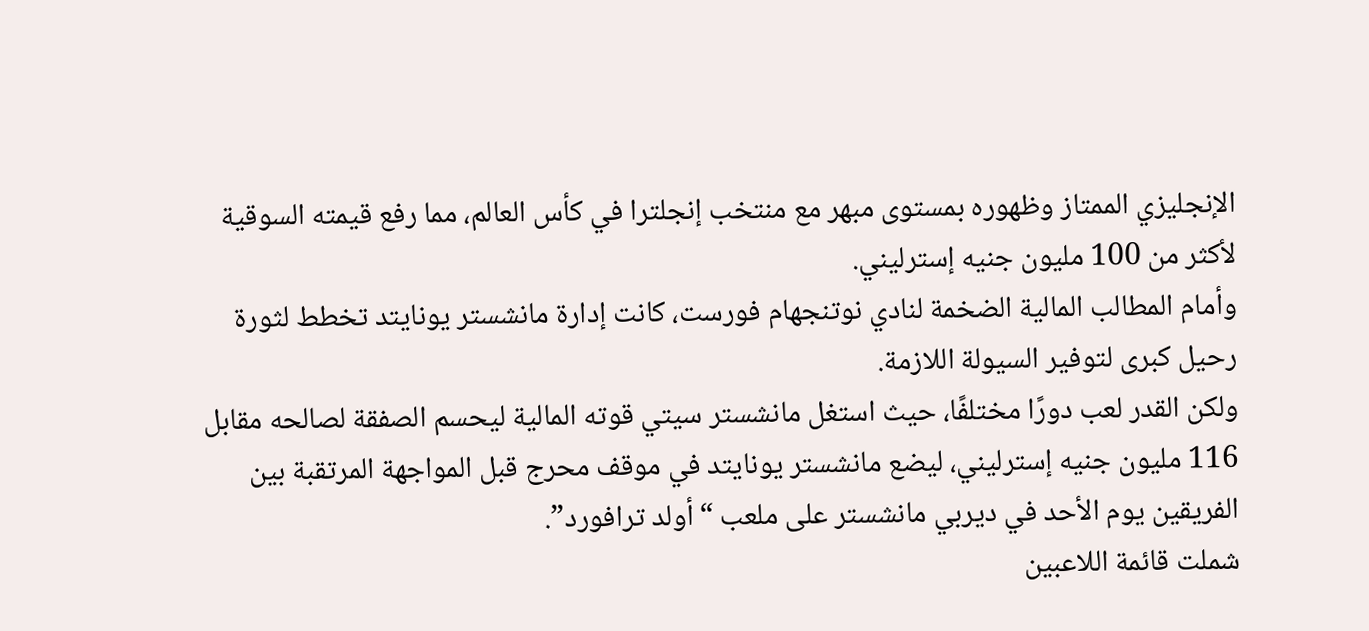الإنجليزي الممتاز وظهوره بمستوى مبهر مع منتخب إنجلترا في كأس العالم، مما رفع قيمته السوقية لأكثر من 100 مليون جنيه إسترليني.
وأمام المطالب المالية الضخمة لنادي نوتنجهام فورست، كانت إدارة مانشستر يونايتد تخطط لثورة رحيل كبرى لتوفير السيولة اللازمة.
ولكن القدر لعب دورًا مختلفًا، حيث استغل مانشستر سيتي قوته المالية ليحسم الصفقة لصالحه مقابل 116 مليون جنيه إسترليني، ليضع مانشستر يونايتد في موقف محرج قبل المواجهة المرتقبة بين الفريقين يوم الأحد في ديربي مانشستر على ملعب “أولد ترافورد”.
شملت قائمة اللاعبين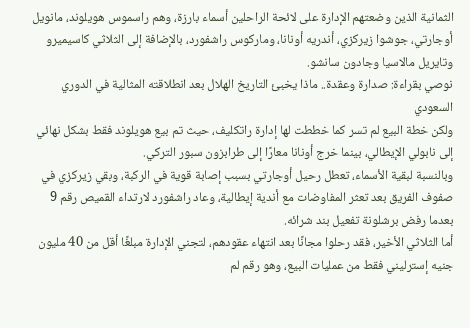الثمانية الذين وضعتهم الإدارة على لائحة الراحلين أسماء بارزة، وهم راسموس هويلوند، مانويل أوجارتي، جوشوا زيركزي، أندريه أونانا، وماركوس راشفورد، بالإضافة إلى الثلاثي كاسيميرو وتايريل مالاسيا وجادون سانشو.
نوصي بقراءة: صدارة وعقدة.. ماذا يخبئ التاريخ الهلال بعد انطلاقته المثالية في الدوري السعودي
ولكن خطة البيع لم تسر كما خططت لها إدارة راتكليف، حيث تم بيع هويلوند فقط بشكل نهائي إلى نابولي الإيطالي، بينما خرج أونانا معارًا إلى طرابزون سبور التركي.
وبالنسبة لبقية الأسماء، تعطل رحيل أوجارتي بسبب إصابة قوية في الركبة، وبقي زيركزي في صفوف الفريق بعد تعثر المفاوضات مع أندية إيطالية، وعاد راشفورد لارتداء القميص رقم 9 بعدما رفض برشلونة تفعيل بند شرائه.
أما الثلاثي الأخير، فقد رحلوا مجانًا بعد انتهاء عقودهم، لتجني الإدارة مبلغًا أقل من 40 مليون جنيه إسترليني فقط من عمليات البيع، وهو رقم لم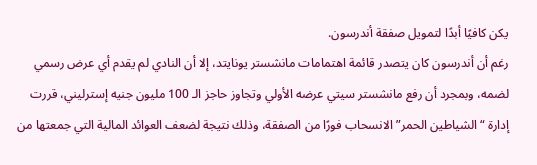يكن كافيًا أبدًا لتمويل صفقة أندرسون.
رغم أن أندرسون كان يتصدر قائمة اهتمامات مانشستر يونايتد، إلا أن النادي لم يقدم أي عرض رسمي لضمه، وبمجرد أن رفع مانشستر سيتي عرضه الأولي وتجاوز حاجز الـ 100 مليون جنيه إسترليني، قررت إدارة “الشياطين الحمر” الانسحاب فورًا من الصفقة، وذلك نتيجة لضعف العوائد المالية التي جمعتها من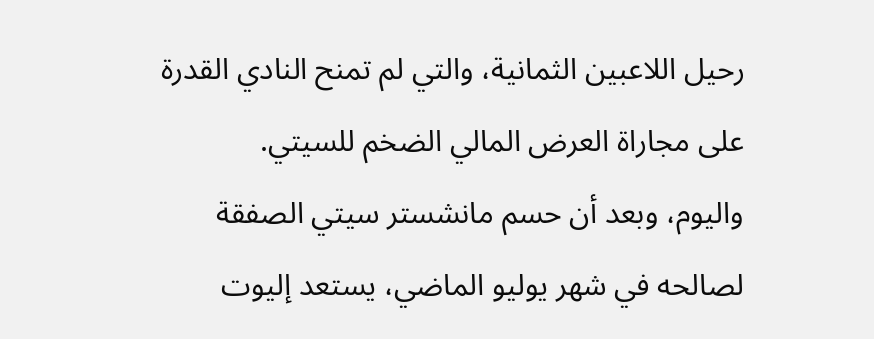رحيل اللاعبين الثمانية، والتي لم تمنح النادي القدرة على مجاراة العرض المالي الضخم للسيتي.
واليوم، وبعد أن حسم مانشستر سيتي الصفقة لصالحه في شهر يوليو الماضي، يستعد إليوت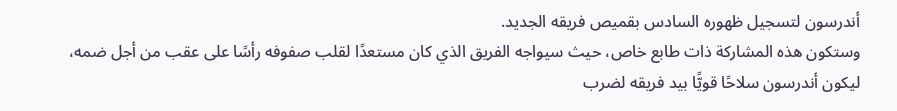أندرسون لتسجيل ظهوره السادس بقميص فريقه الجديد.
وستكون هذه المشاركة ذات طابع خاص، حيث سيواجه الفريق الذي كان مستعدًا لقلب صفوفه رأسًا على عقب من أجل ضمه، ليكون أندرسون سلاحًا قويًّا بيد فريقه لضرب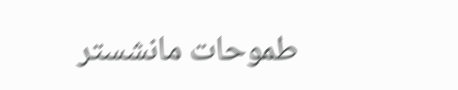طموحات مانشستر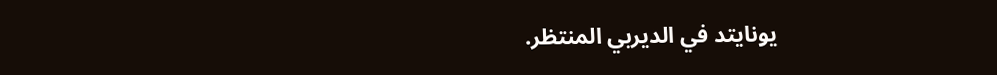يونايتد في الديربي المنتظر.